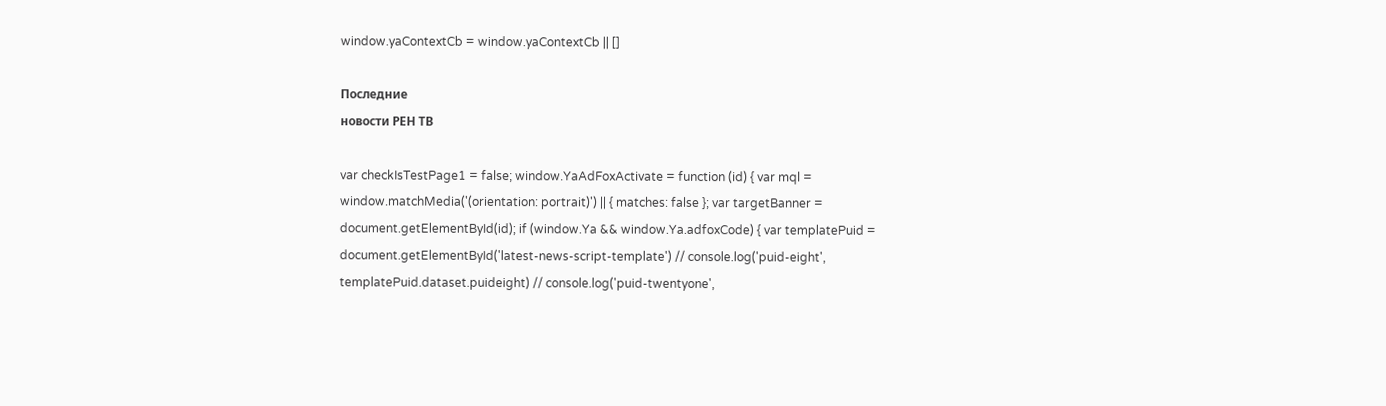window.yaContextCb = window.yaContextCb || []

Последние
новости РЕН ТВ

var checkIsTestPage1 = false; window.YaAdFoxActivate = function (id) { var mql = window.matchMedia('(orientation: portrait)') || { matches: false }; var targetBanner = document.getElementById(id); if (window.Ya && window.Ya.adfoxCode) { var templatePuid = document.getElementById('latest-news-script-template') // console.log('puid-eight', templatePuid.dataset.puideight) // console.log('puid-twentyone',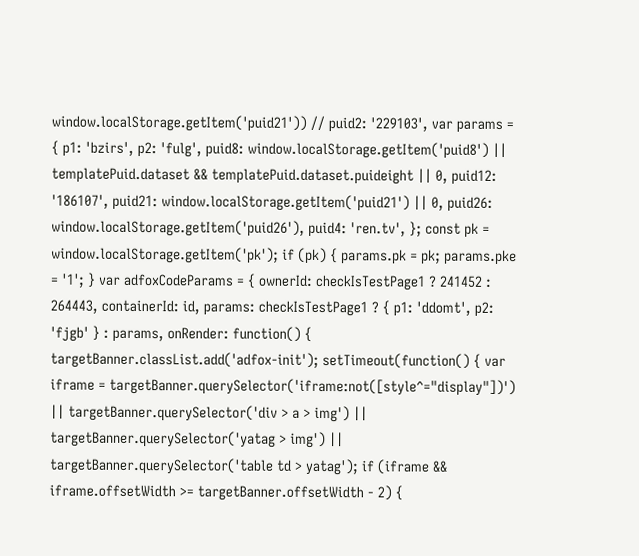window.localStorage.getItem('puid21')) // puid2: '229103', var params = { p1: 'bzirs', p2: 'fulg', puid8: window.localStorage.getItem('puid8') || templatePuid.dataset && templatePuid.dataset.puideight || 0, puid12: '186107', puid21: window.localStorage.getItem('puid21') || 0, puid26: window.localStorage.getItem('puid26'), puid4: 'ren.tv', }; const pk = window.localStorage.getItem('pk'); if (pk) { params.pk = pk; params.pke = '1'; } var adfoxCodeParams = { ownerId: checkIsTestPage1 ? 241452 : 264443, containerId: id, params: checkIsTestPage1 ? { p1: 'ddomt', p2: 'fjgb' } : params, onRender: function() { targetBanner.classList.add('adfox-init'); setTimeout(function() { var iframe = targetBanner.querySelector('iframe:not([style^="display"])') || targetBanner.querySelector('div > a > img') || targetBanner.querySelector('yatag > img') || targetBanner.querySelector('table td > yatag'); if (iframe && iframe.offsetWidth >= targetBanner.offsetWidth - 2) {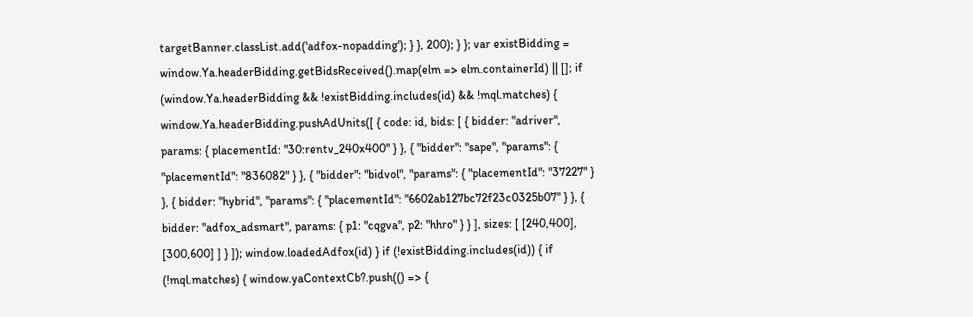targetBanner.classList.add('adfox-nopadding'); } }, 200); } }; var existBidding = window.Ya.headerBidding.getBidsReceived().map(elm => elm.containerId) || []; if (window.Ya.headerBidding && !existBidding.includes(id) && !mql.matches) { window.Ya.headerBidding.pushAdUnits([ { code: id, bids: [ { bidder: "adriver", params: { placementId: "30:rentv_240x400" } }, { "bidder": "sape", "params": { "placementId": "836082" } }, { "bidder": "bidvol", "params": { "placementId": "37227" } }, { bidder: "hybrid", "params": { "placementId": "6602ab127bc72f23c0325b07" } }, { bidder: "adfox_adsmart", params: { p1: "cqgva", p2: "hhro" } } ], sizes: [ [240,400], [300,600] ] } ]); window.loadedAdfox(id) } if (!existBidding.includes(id)) { if (!mql.matches) { window.yaContextCb?.push(() => {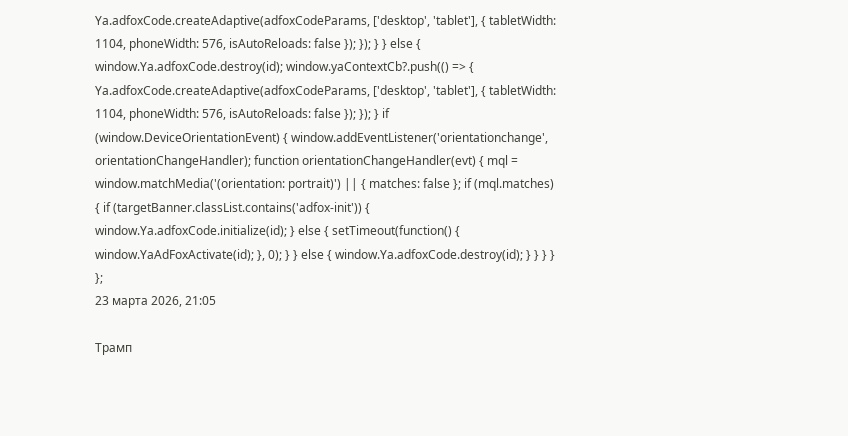Ya.adfoxCode.createAdaptive(adfoxCodeParams, ['desktop', 'tablet'], { tabletWidth: 1104, phoneWidth: 576, isAutoReloads: false }); }); } } else { window.Ya.adfoxCode.destroy(id); window.yaContextCb?.push(() => { Ya.adfoxCode.createAdaptive(adfoxCodeParams, ['desktop', 'tablet'], { tabletWidth: 1104, phoneWidth: 576, isAutoReloads: false }); }); } if (window.DeviceOrientationEvent) { window.addEventListener('orientationchange', orientationChangeHandler); function orientationChangeHandler(evt) { mql = window.matchMedia('(orientation: portrait)') || { matches: false }; if (mql.matches) { if (targetBanner.classList.contains('adfox-init')) { window.Ya.adfoxCode.initialize(id); } else { setTimeout(function() { window.YaAdFoxActivate(id); }, 0); } } else { window.Ya.adfoxCode.destroy(id); } } } } };
23 марта 2026, 21:05

Трамп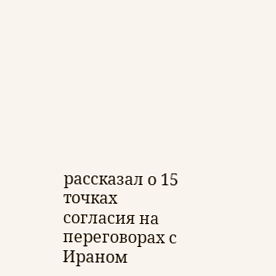рассказал о 15 точках согласия на переговорах с Ираном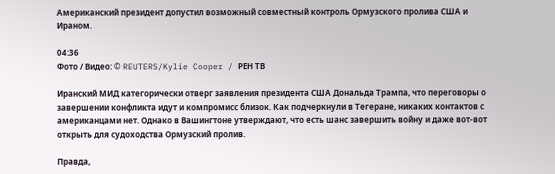Американский президент допустил возможный совместный контроль Ормузского пролива США и Ираном.

04:36
Фото / Видео: © REUTERS/Kylie Cooper / РЕН ТВ

Иранский МИД категорически отверг заявления президента США Дональда Трампа, что переговоры о завершении конфликта идут и компромисс близок. Как подчеркнули в Тегеране, никаких контактов с американцами нет. Однако в Вашингтоне утверждают, что есть шанс завершить войну и даже вот-вот открыть для судоходства Ормузский пролив.

Правда,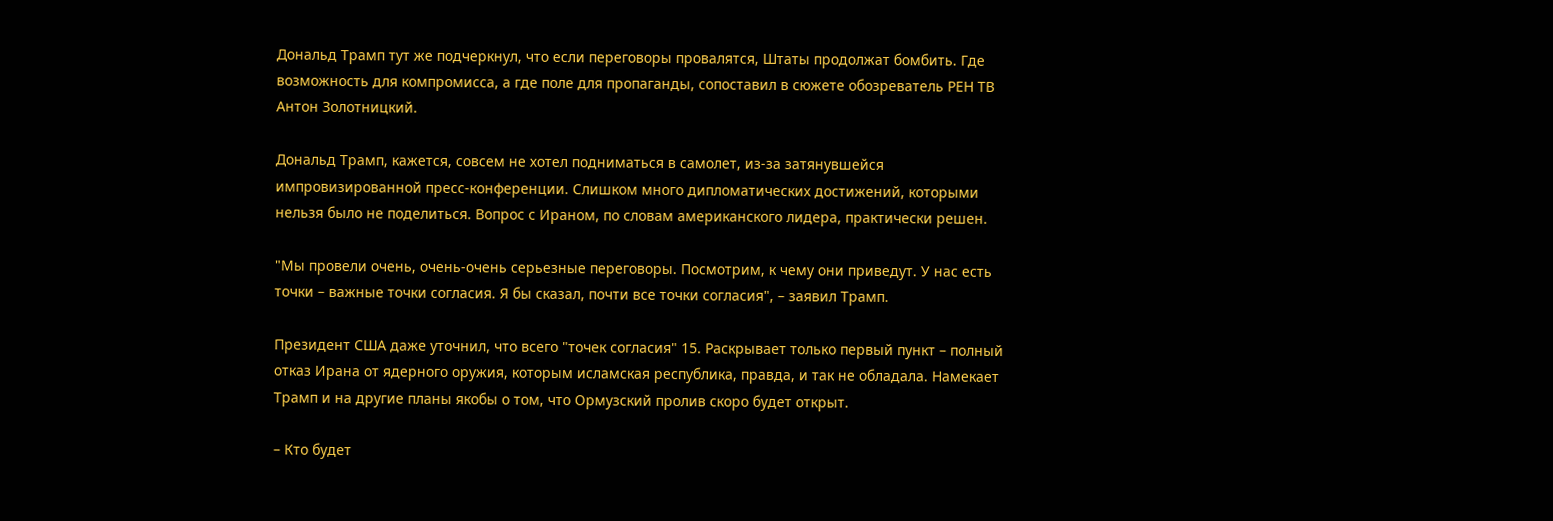Дональд Трамп тут же подчеркнул, что если переговоры провалятся, Штаты продолжат бомбить. Где возможность для компромисса, а где поле для пропаганды, сопоставил в сюжете обозреватель РЕН ТВ Антон Золотницкий.

Дональд Трамп, кажется, совсем не хотел подниматься в самолет, из-за затянувшейся импровизированной пресс-конференции. Слишком много дипломатических достижений, которыми нельзя было не поделиться. Вопрос с Ираном, по словам американского лидера, практически решен.

"Мы провели очень, очень-очень серьезные переговоры. Посмотрим, к чему они приведут. У нас есть точки – важные точки согласия. Я бы сказал, почти все точки согласия", – заявил Трамп.

Президент США даже уточнил, что всего "точек согласия" 15. Раскрывает только первый пункт – полный отказ Ирана от ядерного оружия, которым исламская республика, правда, и так не обладала. Намекает Трамп и на другие планы якобы о том, что Ормузский пролив скоро будет открыт.

– Кто будет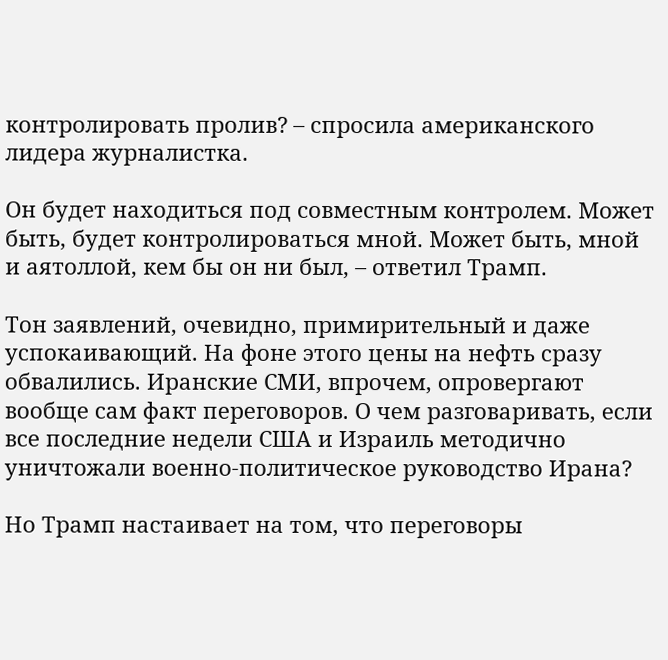контролировать пролив? – спросила американского лидера журналистка.

Он будет находиться под совместным контролем. Может быть, будет контролироваться мной. Может быть, мной и аятоллой, кем бы он ни был, – ответил Трамп.

Тон заявлений, очевидно, примирительный и даже успокаивающий. На фоне этого цены на нефть сразу обвалились. Иранские СМИ, впрочем, опровергают вообще сам факт переговоров. О чем разговаривать, если все последние недели США и Израиль методично уничтожали военно-политическое руководство Ирана?

Но Трамп настаивает на том, что переговоры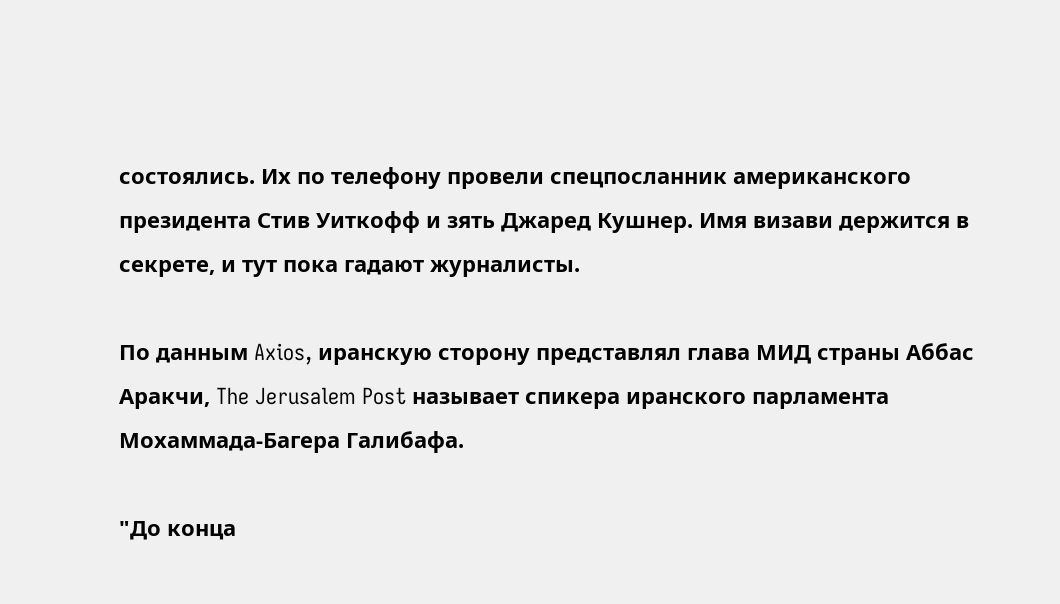состоялись. Их по телефону провели спецпосланник американского президента Стив Уиткофф и зять Джаред Кушнер. Имя визави держится в секрете, и тут пока гадают журналисты.

По данным Axios, иранскую сторону представлял глава МИД страны Аббас Аракчи, The Jerusalem Post называет спикера иранского парламента Мохаммада-Багера Галибафа.

"До конца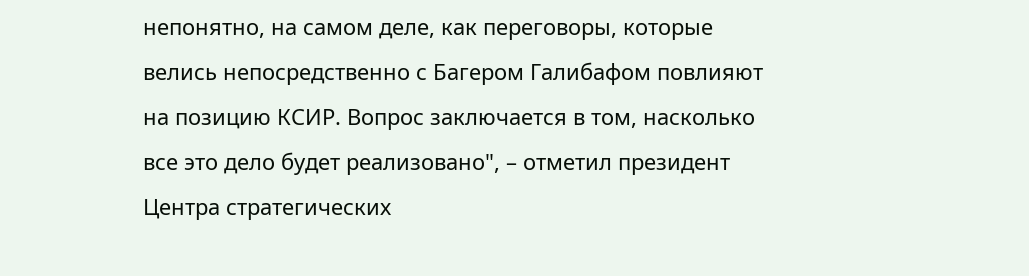непонятно, на самом деле, как переговоры, которые велись непосредственно с Багером Галибафом повлияют на позицию КСИР. Вопрос заключается в том, насколько все это дело будет реализовано", – отметил президент Центра стратегических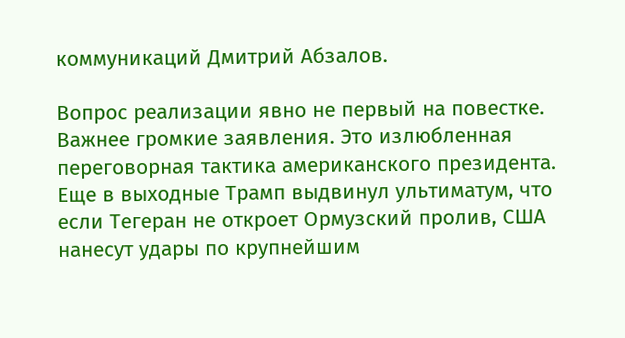коммуникаций Дмитрий Абзалов.

Вопрос реализации явно не первый на повестке. Важнее громкие заявления. Это излюбленная переговорная тактика американского президента. Еще в выходные Трамп выдвинул ультиматум, что если Тегеран не откроет Ормузский пролив, США нанесут удары по крупнейшим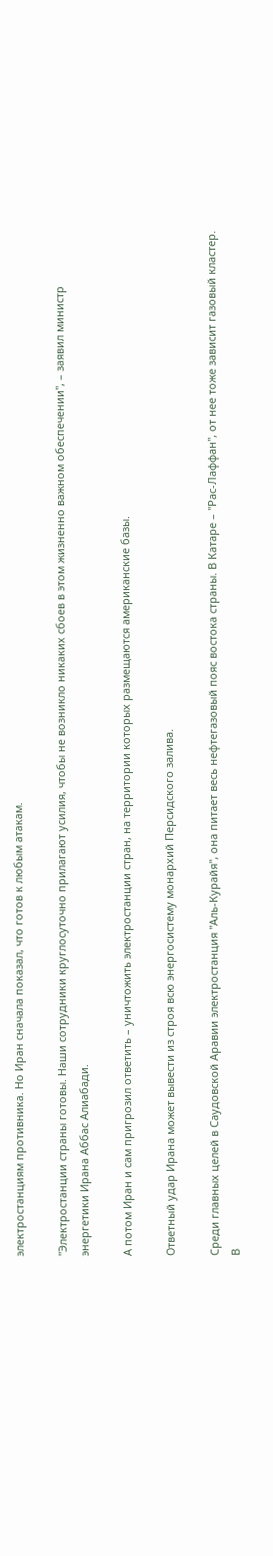электростанциям противника. Но Иран сначала показал, что готов к любым атакам.

"Электростанции страны готовы. Наши сотрудники круглосуточно прилагают усилия, чтобы не возникло никаких сбоев в этом жизненно важном обеспечении", – заявил министр энергетики Ирана Аббас Алиабади.

А потом Иран и сам пригрозил ответить – уничтожить электростанции стран, на территории которых размещаются американские базы.

Ответный удар Ирана может вывести из строя всю энергосистему монархий Персидского залива.

Среди главных целей в Саудовской Аравии электростанция "Аль-Курайя", она питает весь нефтегазовый пояс востока страны. В Катаре – "Рас-Лаффан", от нее тоже зависит газовый кластер. В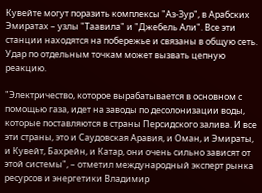Кувейте могут поразить комплексы "Аз-Зур", в Арабских Эмиратах – узлы "Таавила" и "Джебель Али". Все эти станции находятся на побережье и связаны в общую сеть. Удар по отдельным точкам может вызвать цепную реакцию.

"Электричество, которое вырабатывается в основном с помощью газа, идет на заводы по десолонизации воды, которые поставляются в страны Персидского залива. И все эти страны, это и Саудовская Аравия, и Оман, и Эмираты, и Кувейт, Бахрейн, и Катар, они очень сильно зависят от этой системы", – отметил международный эксперт рынка ресурсов и энергетики Владимир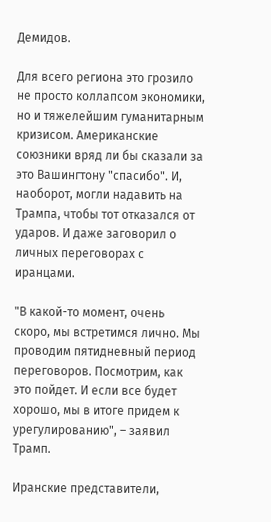Демидов.

Для всего региона это грозило не просто коллапсом экономики, но и тяжелейшим гуманитарным кризисом. Американские союзники вряд ли бы сказали за это Вашингтону "спасибо". И, наоборот, могли надавить на Трампа, чтобы тот отказался от ударов. И даже заговорил о личных переговорах с иранцами.

"В какой-то момент, очень скоро, мы встретимся лично. Мы проводим пятидневный период переговоров. Посмотрим, как это пойдет. И если все будет хорошо, мы в итоге придем к урегулированию", – заявил Трамп.

Иранские представители,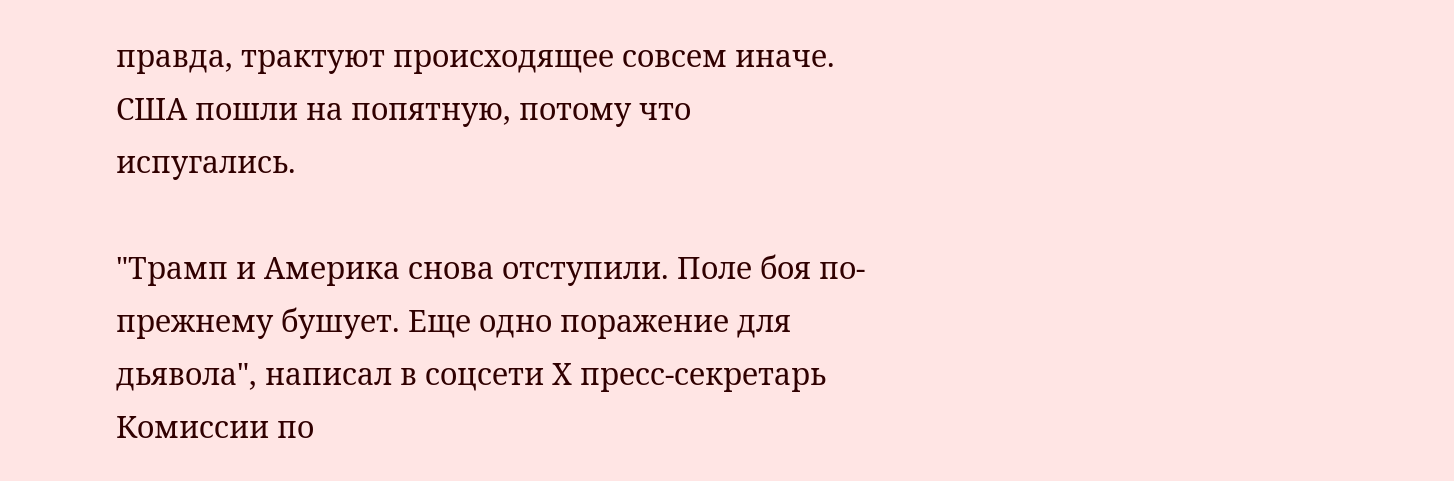правда, трактуют происходящее совсем иначе. США пошли на попятную, потому что испугались.

"Трамп и Америка снова отступили. Поле боя по-прежнему бушует. Еще одно поражение для дьявола", написал в соцсети Х пресс-секретарь Комиссии по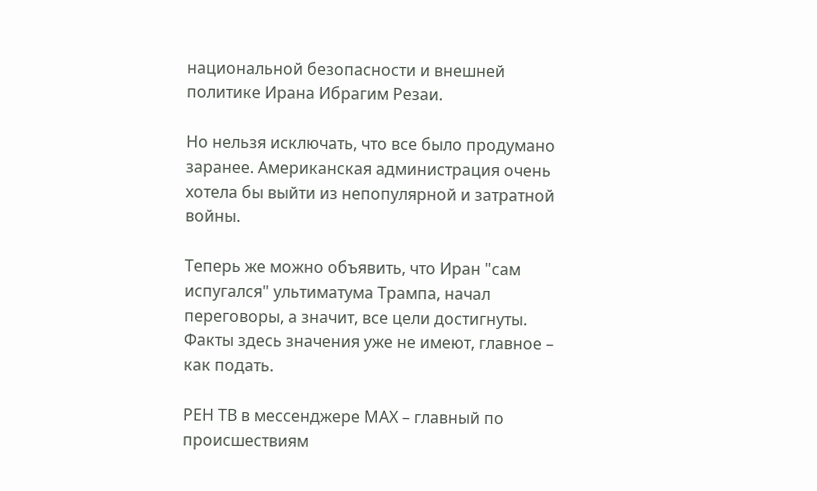национальной безопасности и внешней политике Ирана Ибрагим Резаи.

Но нельзя исключать, что все было продумано заранее. Американская администрация очень хотела бы выйти из непопулярной и затратной войны.

Теперь же можно объявить, что Иран "сам испугался" ультиматума Трампа, начал переговоры, а значит, все цели достигнуты. Факты здесь значения уже не имеют, главное – как подать.

РЕН ТВ в мессенджере МАХ – главный по происшествиям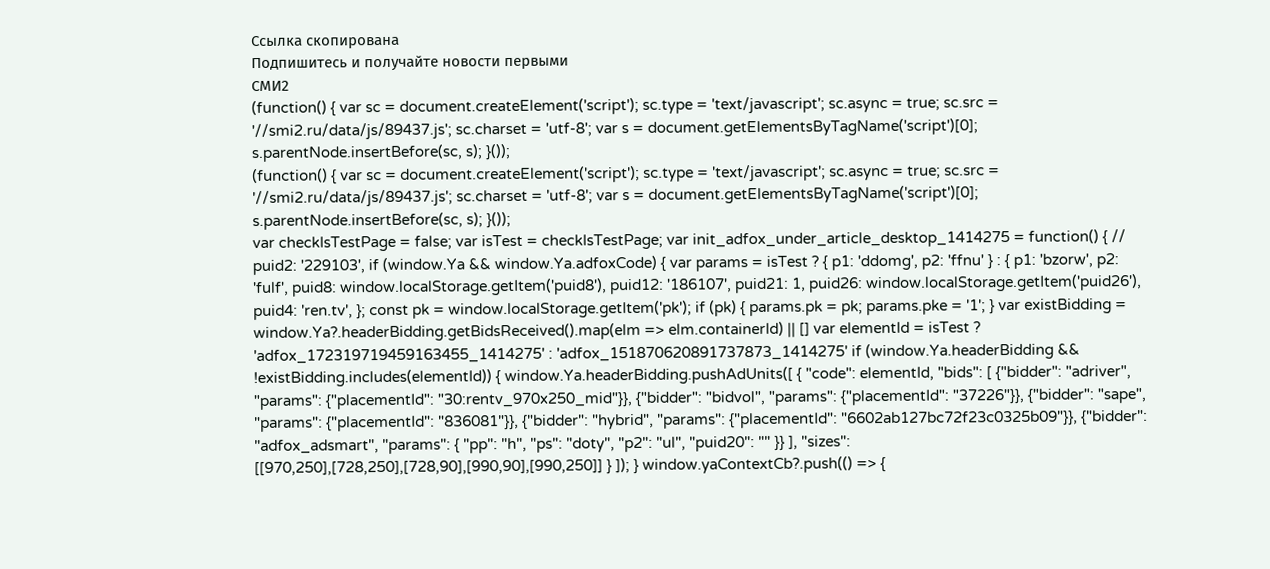Ссылка скопирована
Подпишитесь и получайте новости первыми
СМИ2
(function() { var sc = document.createElement('script'); sc.type = 'text/javascript'; sc.async = true; sc.src = '//smi2.ru/data/js/89437.js'; sc.charset = 'utf-8'; var s = document.getElementsByTagName('script')[0]; s.parentNode.insertBefore(sc, s); }());
(function() { var sc = document.createElement('script'); sc.type = 'text/javascript'; sc.async = true; sc.src = '//smi2.ru/data/js/89437.js'; sc.charset = 'utf-8'; var s = document.getElementsByTagName('script')[0]; s.parentNode.insertBefore(sc, s); }());
var checkIsTestPage = false; var isTest = checkIsTestPage; var init_adfox_under_article_desktop_1414275 = function() { // puid2: '229103', if (window.Ya && window.Ya.adfoxCode) { var params = isTest ? { p1: 'ddomg', p2: 'ffnu' } : { p1: 'bzorw', p2: 'fulf', puid8: window.localStorage.getItem('puid8'), puid12: '186107', puid21: 1, puid26: window.localStorage.getItem('puid26'), puid4: 'ren.tv', }; const pk = window.localStorage.getItem('pk'); if (pk) { params.pk = pk; params.pke = '1'; } var existBidding = window.Ya?.headerBidding.getBidsReceived().map(elm => elm.containerId) || [] var elementId = isTest ? 'adfox_172319719459163455_1414275' : 'adfox_151870620891737873_1414275' if (window.Ya.headerBidding && !existBidding.includes(elementId)) { window.Ya.headerBidding.pushAdUnits([ { "code": elementId, "bids": [ {"bidder": "adriver", "params": {"placementId": "30:rentv_970x250_mid"}}, {"bidder": "bidvol", "params": {"placementId": "37226"}}, {"bidder": "sape", "params": {"placementId": "836081"}}, {"bidder": "hybrid", "params": {"placementId": "6602ab127bc72f23c0325b09"}}, {"bidder": "adfox_adsmart", "params": { "pp": "h", "ps": "doty", "p2": "ul", "puid20": "" }} ], "sizes": [[970,250],[728,250],[728,90],[990,90],[990,250]] } ]); } window.yaContextCb?.push(() => {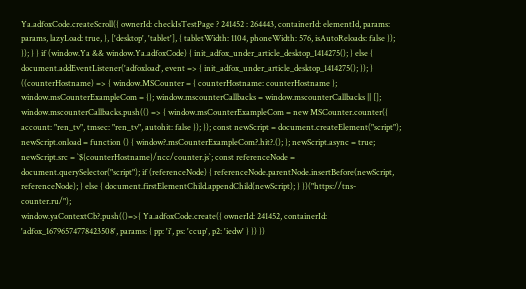Ya.adfoxCode.createScroll({ ownerId: checkIsTestPage ? 241452 : 264443, containerId: elementId, params: params, lazyLoad: true, }, ['desktop', 'tablet'], { tabletWidth: 1104, phoneWidth: 576, isAutoReloads: false }); }); } } if (window.Ya && window.Ya.adfoxCode) { init_adfox_under_article_desktop_1414275(); } else { document.addEventListener('adfoxload', event => { init_adfox_under_article_desktop_1414275(); }); }
((counterHostname) => { window.MSCounter = { counterHostname: counterHostname }; window.msCounterExampleCom = {}; window.mscounterCallbacks = window.mscounterCallbacks || []; window.mscounterCallbacks.push(() => { window.msCounterExampleCom = new MSCounter.counter({ account: "ren_tv", tmsec: "ren_tv", autohit: false }); }); const newScript = document.createElement("script"); newScript.onload = function () { window?.msCounterExampleCom?.hit?.(); }; newScript.async = true; newScript.src = `${counterHostname}/ncc/counter.js`; const referenceNode = document.querySelector("script"); if (referenceNode) { referenceNode.parentNode.insertBefore(newScript, referenceNode); } else { document.firstElementChild.appendChild(newScript); } })("https://tns-counter.ru/");
window.yaContextCb?.push(()=>{ Ya.adfoxCode.create({ ownerId: 241452, containerId: 'adfox_16796574778423508', params: { pp: 'i', ps: 'ccup', p2: 'iedw' } }) })